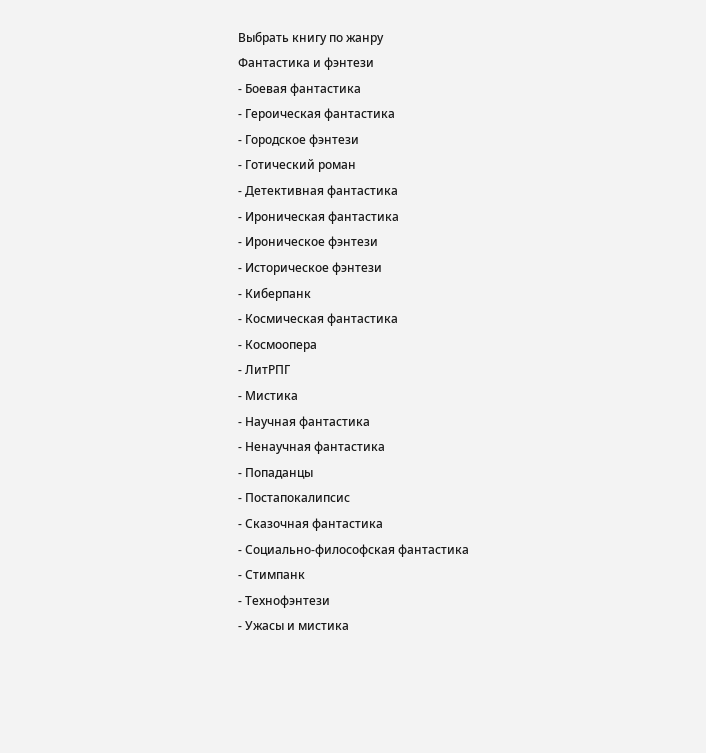Выбрать книгу по жанру
Фантастика и фэнтези
- Боевая фантастика
- Героическая фантастика
- Городское фэнтези
- Готический роман
- Детективная фантастика
- Ироническая фантастика
- Ироническое фэнтези
- Историческое фэнтези
- Киберпанк
- Космическая фантастика
- Космоопера
- ЛитРПГ
- Мистика
- Научная фантастика
- Ненаучная фантастика
- Попаданцы
- Постапокалипсис
- Сказочная фантастика
- Социально-философская фантастика
- Стимпанк
- Технофэнтези
- Ужасы и мистика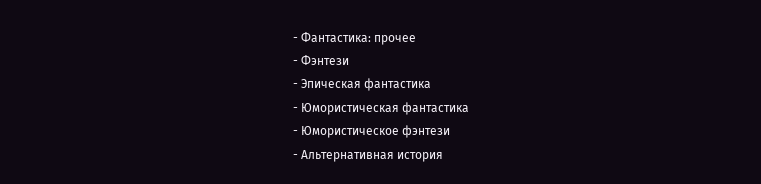- Фантастика: прочее
- Фэнтези
- Эпическая фантастика
- Юмористическая фантастика
- Юмористическое фэнтези
- Альтернативная история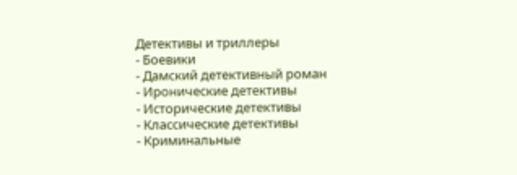Детективы и триллеры
- Боевики
- Дамский детективный роман
- Иронические детективы
- Исторические детективы
- Классические детективы
- Криминальные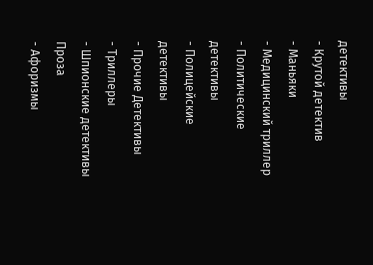детективы
- Крутой детектив
- Маньяки
- Медицинский триллер
- Политические детективы
- Полицейские детективы
- Прочие Детективы
- Триллеры
- Шпионские детективы
Проза
- Афоризмы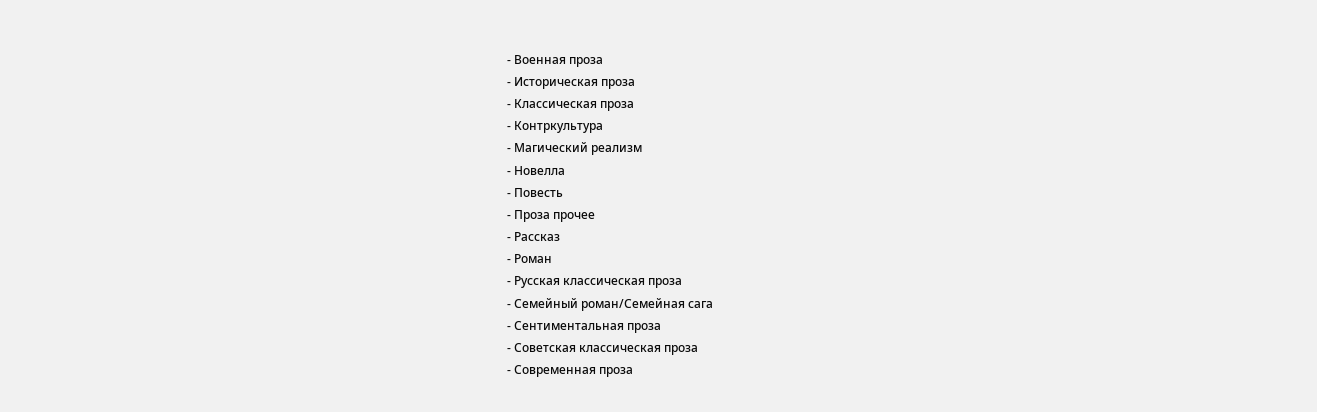- Военная проза
- Историческая проза
- Классическая проза
- Контркультура
- Магический реализм
- Новелла
- Повесть
- Проза прочее
- Рассказ
- Роман
- Русская классическая проза
- Семейный роман/Семейная сага
- Сентиментальная проза
- Советская классическая проза
- Современная проза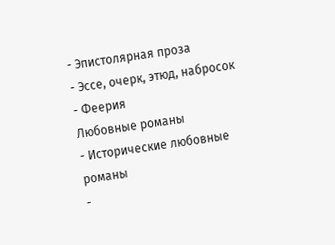- Эпистолярная проза
- Эссе, очерк, этюд, набросок
- Феерия
Любовные романы
- Исторические любовные романы
-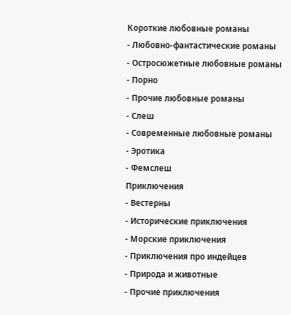Короткие любовные романы
- Любовно-фантастические романы
- Остросюжетные любовные романы
- Порно
- Прочие любовные романы
- Слеш
- Современные любовные романы
- Эротика
- Фемслеш
Приключения
- Вестерны
- Исторические приключения
- Морские приключения
- Приключения про индейцев
- Природа и животные
- Прочие приключения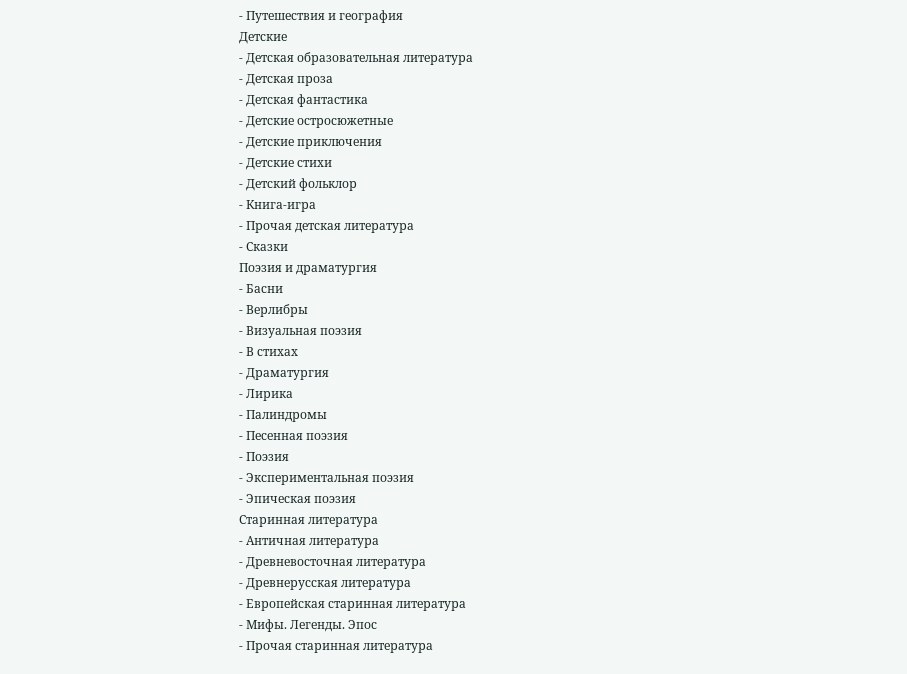- Путешествия и география
Детские
- Детская образовательная литература
- Детская проза
- Детская фантастика
- Детские остросюжетные
- Детские приключения
- Детские стихи
- Детский фольклор
- Книга-игра
- Прочая детская литература
- Сказки
Поэзия и драматургия
- Басни
- Верлибры
- Визуальная поэзия
- В стихах
- Драматургия
- Лирика
- Палиндромы
- Песенная поэзия
- Поэзия
- Экспериментальная поэзия
- Эпическая поэзия
Старинная литература
- Античная литература
- Древневосточная литература
- Древнерусская литература
- Европейская старинная литература
- Мифы. Легенды. Эпос
- Прочая старинная литература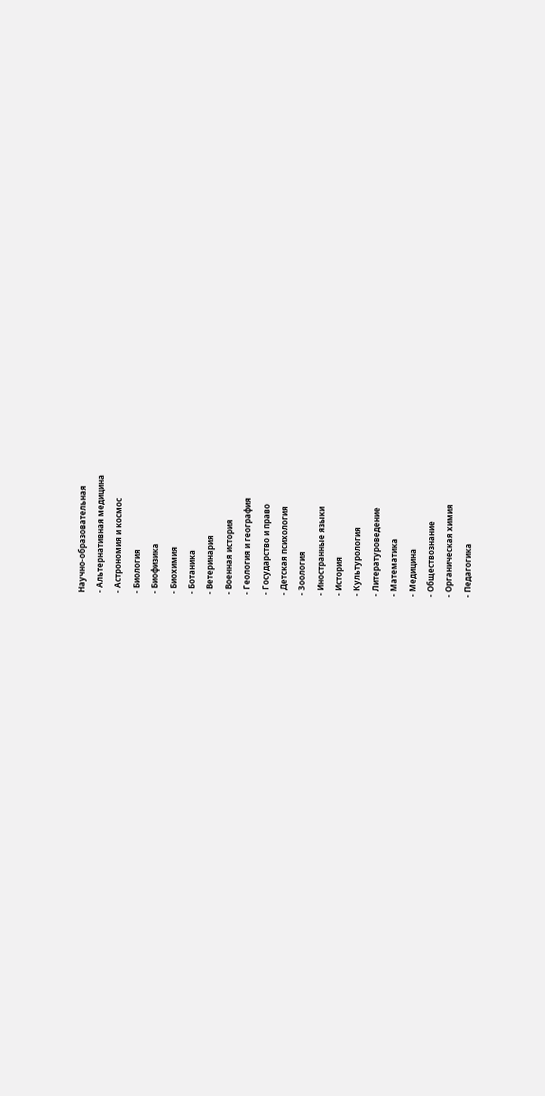Научно-образовательная
- Альтернативная медицина
- Астрономия и космос
- Биология
- Биофизика
- Биохимия
- Ботаника
- Ветеринария
- Военная история
- Геология и география
- Государство и право
- Детская психология
- Зоология
- Иностранные языки
- История
- Культурология
- Литературоведение
- Математика
- Медицина
- Обществознание
- Органическая химия
- Педагогика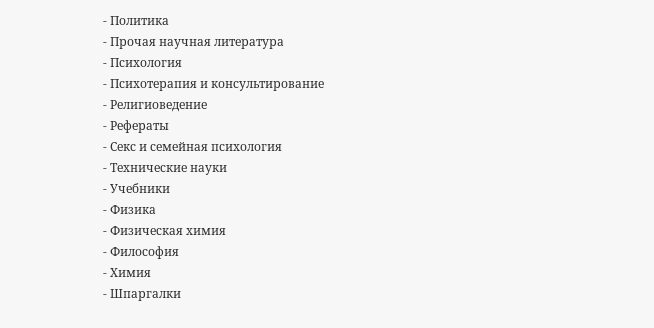- Политика
- Прочая научная литература
- Психология
- Психотерапия и консультирование
- Религиоведение
- Рефераты
- Секс и семейная психология
- Технические науки
- Учебники
- Физика
- Физическая химия
- Философия
- Химия
- Шпаргалки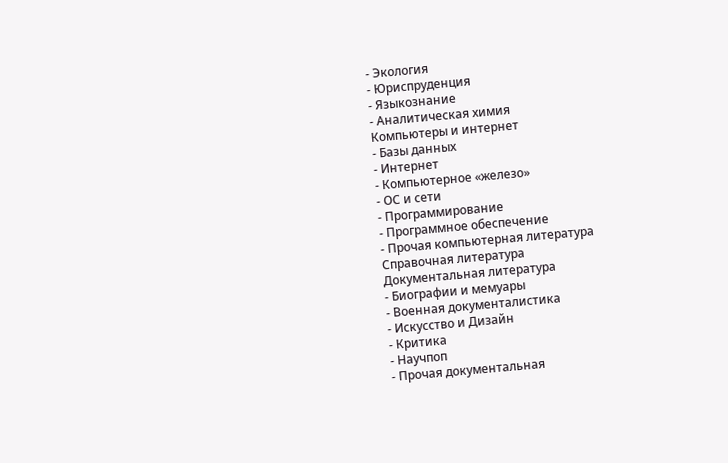- Экология
- Юриспруденция
- Языкознание
- Аналитическая химия
Компьютеры и интернет
- Базы данных
- Интернет
- Компьютерное «железо»
- ОС и сети
- Программирование
- Программное обеспечение
- Прочая компьютерная литература
Справочная литература
Документальная литература
- Биографии и мемуары
- Военная документалистика
- Искусство и Дизайн
- Критика
- Научпоп
- Прочая документальная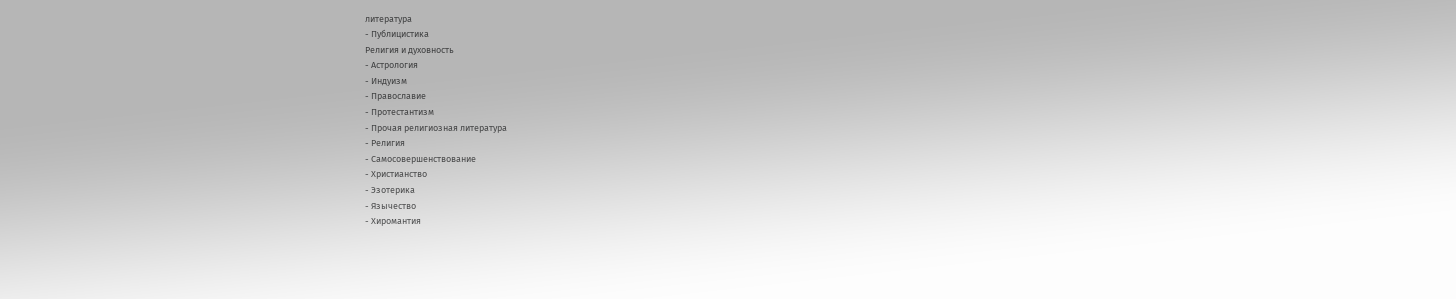литература
- Публицистика
Религия и духовность
- Астрология
- Индуизм
- Православие
- Протестантизм
- Прочая религиозная литература
- Религия
- Самосовершенствование
- Христианство
- Эзотерика
- Язычество
- Хиромантия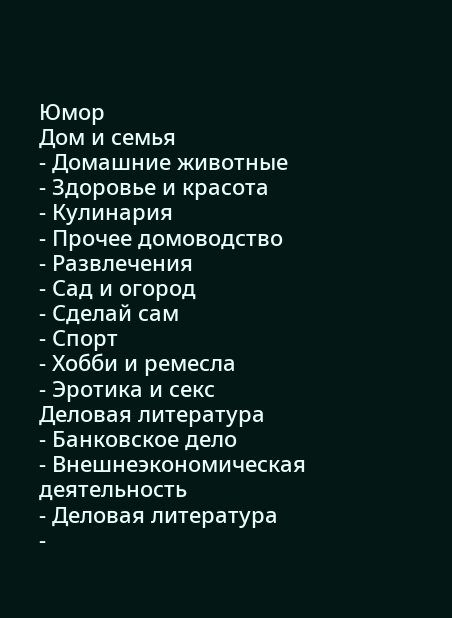Юмор
Дом и семья
- Домашние животные
- Здоровье и красота
- Кулинария
- Прочее домоводство
- Развлечения
- Сад и огород
- Сделай сам
- Спорт
- Хобби и ремесла
- Эротика и секс
Деловая литература
- Банковское дело
- Внешнеэкономическая деятельность
- Деловая литература
-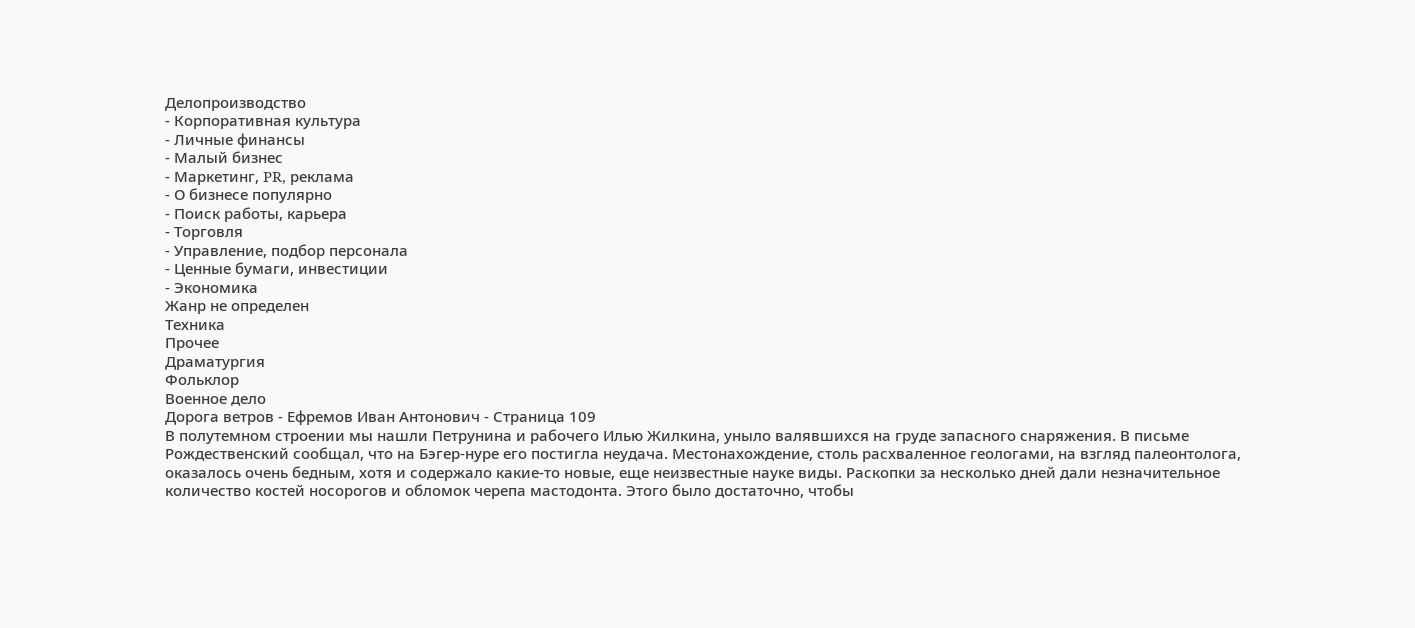Делопроизводство
- Корпоративная культура
- Личные финансы
- Малый бизнес
- Маркетинг, PR, реклама
- О бизнесе популярно
- Поиск работы, карьера
- Торговля
- Управление, подбор персонала
- Ценные бумаги, инвестиции
- Экономика
Жанр не определен
Техника
Прочее
Драматургия
Фольклор
Военное дело
Дорога ветров - Ефремов Иван Антонович - Страница 109
В полутемном строении мы нашли Петрунина и рабочего Илью Жилкина, уныло валявшихся на груде запасного снаряжения. В письме Рождественский сообщал, что на Бэгер-нуре его постигла неудача. Местонахождение, столь расхваленное геологами, на взгляд палеонтолога, оказалось очень бедным, хотя и содержало какие-то новые, еще неизвестные науке виды. Раскопки за несколько дней дали незначительное количество костей носорогов и обломок черепа мастодонта. Этого было достаточно, чтобы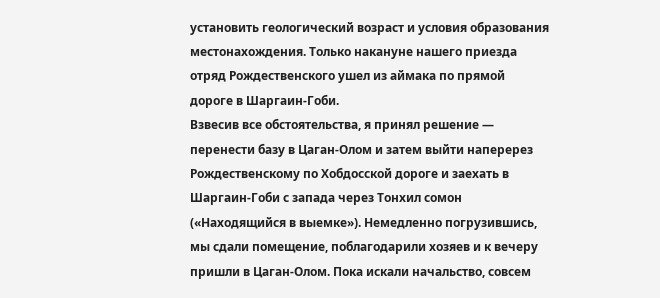установить геологический возраст и условия образования местонахождения. Только накануне нашего приезда отряд Рождественского ушел из аймака по прямой дороге в Шаргаин-Гоби.
Взвесив все обстоятельства, я принял решение — перенести базу в Цаган-Олом и затем выйти наперерез Рождественскому по Хобдосской дороге и заехать в Шаргаин-Гоби с запада через Тонхил сомон («Находящийся в выемке»). Немедленно погрузившись, мы сдали помещение, поблагодарили хозяев и к вечеру пришли в Цаган-Олом. Пока искали начальство, совсем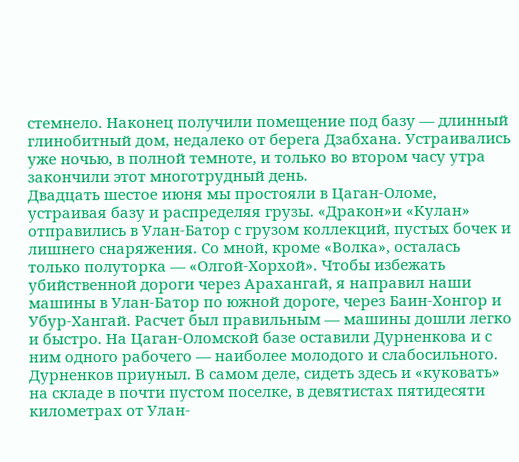стемнело. Наконец получили помещение под базу — длинный глинобитный дом, недалеко от берега Дзабхана. Устраивались уже ночью, в полной темноте, и только во втором часу утра закончили этот многотрудный день.
Двадцать шестое июня мы простояли в Цаган-Оломе, устраивая базу и распределяя грузы. «Дракон»и «Кулан» отправились в Улан-Батор с грузом коллекций, пустых бочек и лишнего снаряжения. Со мной, кроме «Волка», осталась только полуторка — «Олгой-Хорхой». Чтобы избежать убийственной дороги через Арахангай, я направил наши машины в Улан-Батор по южной дороге, через Баин-Хонгор и Убур-Хангай. Расчет был правильным — машины дошли легко и быстро. На Цаган-Оломской базе оставили Дурненкова и с ним одного рабочего — наиболее молодого и слабосильного. Дурненков приуныл. В самом деле, сидеть здесь и «куковать» на складе в почти пустом поселке, в девятистах пятидесяти километрах от Улан-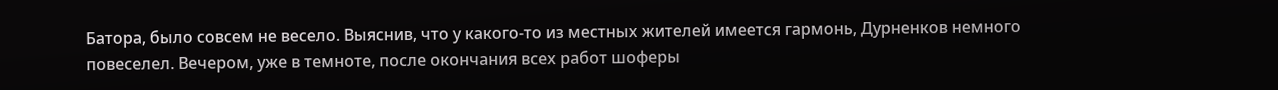Батора, было совсем не весело. Выяснив, что у какого-то из местных жителей имеется гармонь, Дурненков немного повеселел. Вечером, уже в темноте, после окончания всех работ шоферы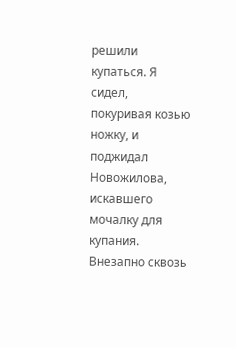решили купаться. Я сидел, покуривая козью ножку, и поджидал Новожилова, искавшего мочалку для купания. Внезапно сквозь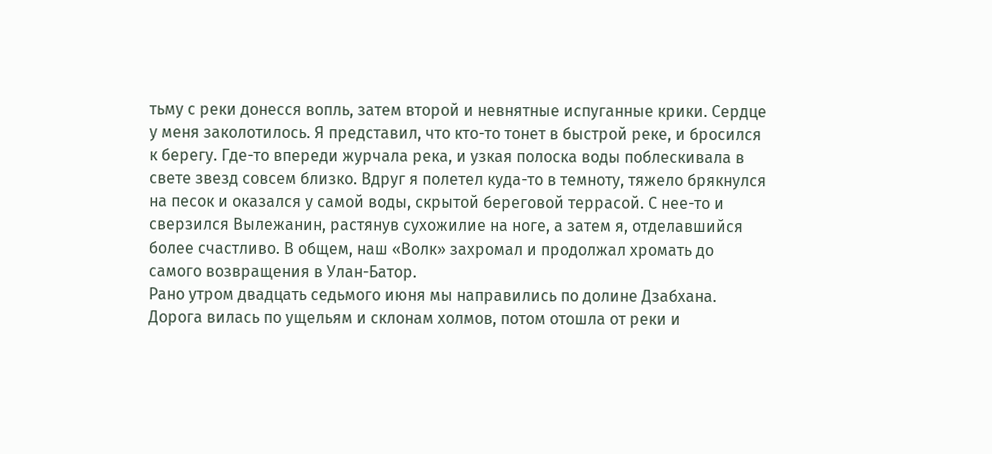тьму с реки донесся вопль, затем второй и невнятные испуганные крики. Сердце у меня заколотилось. Я представил, что кто-то тонет в быстрой реке, и бросился к берегу. Где-то впереди журчала река, и узкая полоска воды поблескивала в свете звезд совсем близко. Вдруг я полетел куда-то в темноту, тяжело брякнулся на песок и оказался у самой воды, скрытой береговой террасой. С нее-то и сверзился Вылежанин, растянув сухожилие на ноге, а затем я, отделавшийся более счастливо. В общем, наш «Волк» захромал и продолжал хромать до самого возвращения в Улан-Батор.
Рано утром двадцать седьмого июня мы направились по долине Дзабхана. Дорога вилась по ущельям и склонам холмов, потом отошла от реки и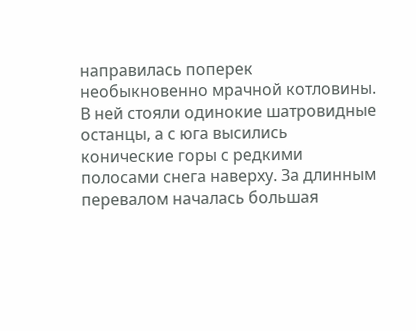направилась поперек необыкновенно мрачной котловины. В ней стояли одинокие шатровидные останцы, а с юга высились конические горы с редкими полосами снега наверху. За длинным перевалом началась большая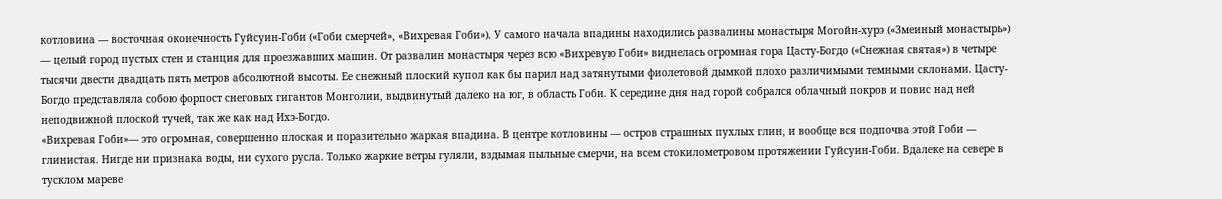котловина — восточная оконечность Гуйсуин-Гоби («Гоби смерчей», «Вихревая Гоби»). У самого начала впадины находились развалины монастыря Могойн-хурэ («Змеиный монастырь») — целый город пустых стен и станция для проезжавших машин. От развалин монастыря через всю «Вихревую Гоби» виднелась огромная гора Цасту-Богдо («Снежная святая») в четыре тысячи двести двадцать пять метров абсолютной высоты. Ее снежный плоский купол как бы парил над затянутыми фиолетовой дымкой плохо различимыми темными склонами. Цасту-Богдо представляла собою форпост снеговых гигантов Монголии, выдвинутый далеко на юг, в область Гоби. К середине дня над горой собрался облачный покров и повис над ней неподвижной плоской тучей, так же как над Ихэ-Богдо.
«Вихревая Гоби»— это огромная, совершенно плоская и поразительно жаркая впадина. В центре котловины — остров страшных пухлых глин, и вообще вся подпочва этой Гоби — глинистая. Нигде ни признака воды, ни сухого русла. Только жаркие ветры гуляли, вздымая пыльные смерчи, на всем стокилометровом протяжении Гуйсуин-Гоби. Вдалеке на севере в тусклом мареве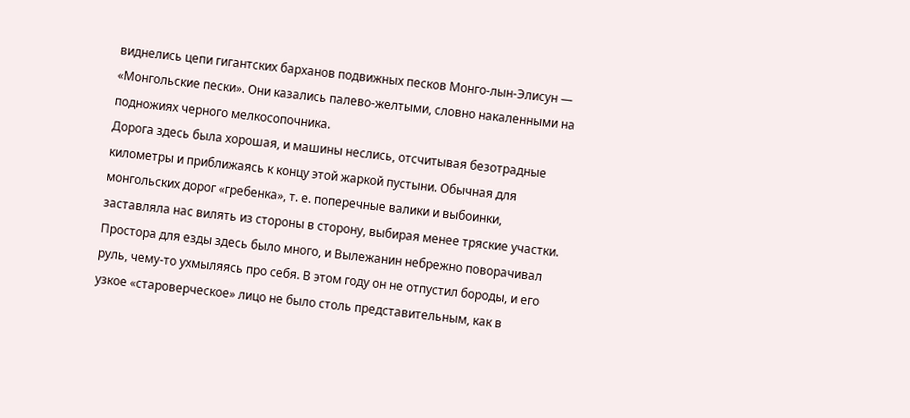виднелись цепи гигантских барханов подвижных песков Монго-лын-Элисун — «Монгольские пески». Они казались палево-желтыми, словно накаленными на подножиях черного мелкосопочника.
Дорога здесь была хорошая, и машины неслись, отсчитывая безотрадные километры и приближаясь к концу этой жаркой пустыни. Обычная для монгольских дорог «гребенка», т. е. поперечные валики и выбоинки, заставляла нас вилять из стороны в сторону, выбирая менее тряские участки. Простора для езды здесь было много, и Вылежанин небрежно поворачивал руль, чему-то ухмыляясь про себя. В этом году он не отпустил бороды, и его узкое «староверческое» лицо не было столь представительным, как в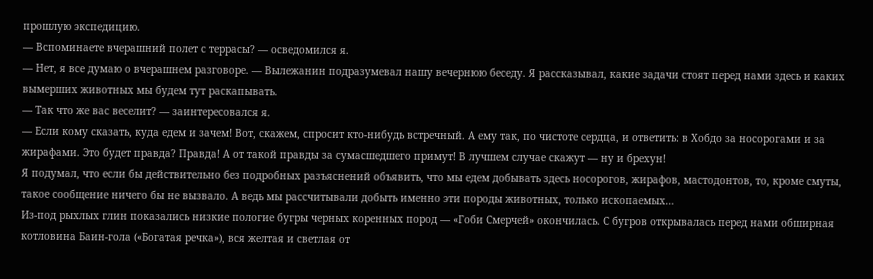прошлую экспедицию.
— Вспоминаете вчерашний полет с террасы? — осведомился я.
— Нет, я все думаю о вчерашнем разговоре. — Вылежанин подразумевал нашу вечернюю беседу. Я рассказывал, какие задачи стоят перед нами здесь и каких вымерших животных мы будем тут раскапывать.
— Так что же вас веселит? — заинтересовался я.
— Если кому сказать, куда едем и зачем! Вот, скажем, спросит кто-нибудь встречный. А ему так, по чистоте сердца, и ответить: в Хобдо за носорогами и за жирафами. Это будет правда? Правда! А от такой правды за сумасшедшего примут! В лучшем случае скажут — ну и брехун!
Я подумал, что если бы действительно без подробных разъяснений объявить, что мы едем добывать здесь носорогов, жирафов, мастодонтов, то, кроме смуты, такое сообщение ничего бы не вызвало. А ведь мы рассчитывали добыть именно эти породы животных, только ископаемых…
Из-под рыхлых глин показались низкие пологие бугры черных коренных пород — «Гоби Смерчей» окончилась. С бугров открывалась перед нами обширная котловина Баин-гола («Богатая речка»), вся желтая и светлая от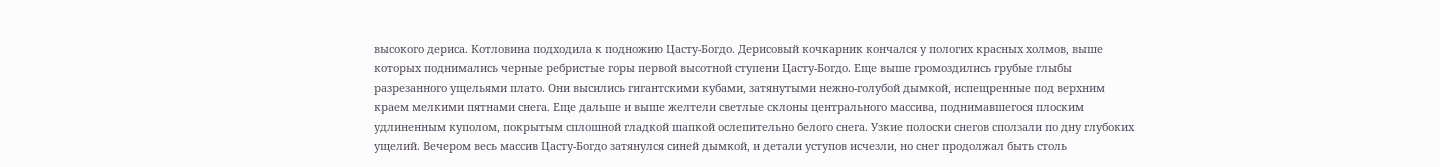высокого дериса. Котловина подходила к подножию Цасту-Богдо. Дерисовый кочкарник кончался у пологих красных холмов, выше которых поднимались черные ребристые горы первой высотной ступени Цасту-Богдо. Еще выше громоздились грубые глыбы разрезанного ущельями плато. Они высились гигантскими кубами, затянутыми нежно-голубой дымкой, испещренные под верхним краем мелкими пятнами снега. Еще дальше и выше желтели светлые склоны центрального массива, поднимавшегося плоским удлиненным куполом, покрытым сплошной гладкой шапкой ослепительно белого снега. Узкие полоски снегов сползали по дну глубоких ущелий. Вечером весь массив Цасту-Богдо затянулся синей дымкой, и детали уступов исчезли, но снег продолжал быть столь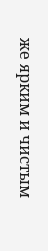же ярким и чистым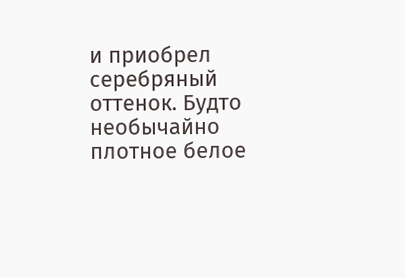и приобрел серебряный оттенок. Будто необычайно плотное белое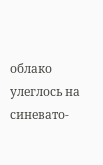облако улеглось на синевато-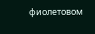фиолетовом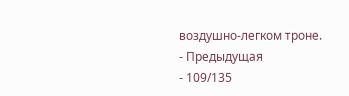воздушно-легком троне.
- Предыдущая
- 109/135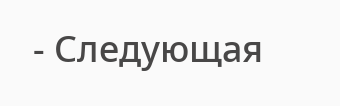- Следующая